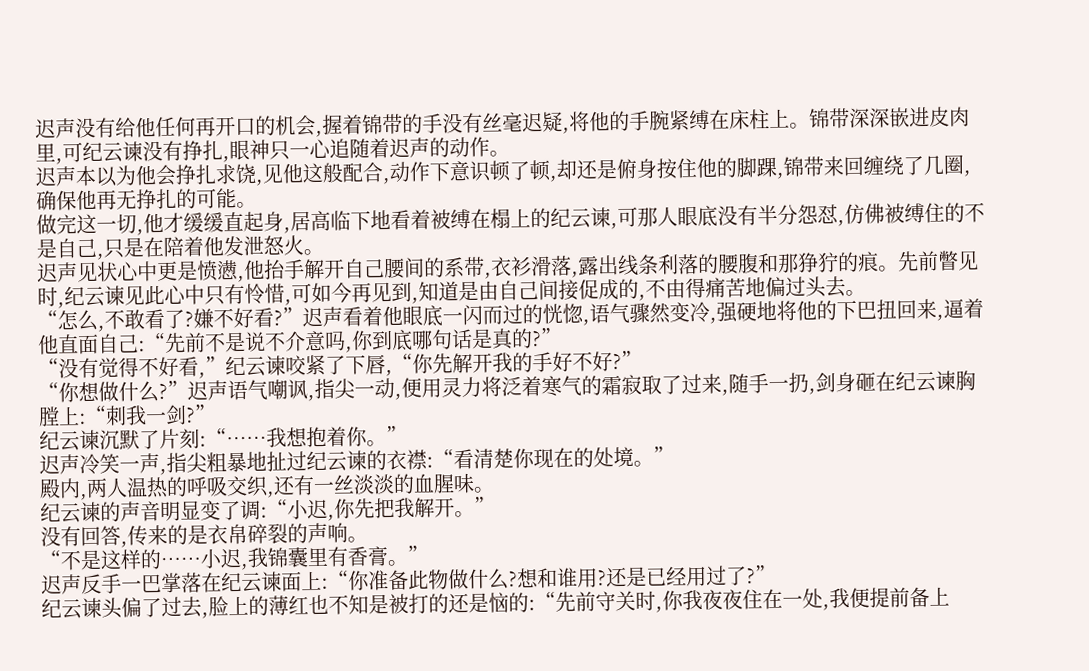迟声没有给他任何再开口的机会,握着锦带的手没有丝毫迟疑,将他的手腕紧缚在床柱上。锦带深深嵌进皮肉里,可纪云谏没有挣扎,眼神只一心追随着迟声的动作。
迟声本以为他会挣扎求饶,见他这般配合,动作下意识顿了顿,却还是俯身按住他的脚踝,锦带来回缠绕了几圈,确保他再无挣扎的可能。
做完这一切,他才缓缓直起身,居高临下地看着被缚在榻上的纪云谏,可那人眼底没有半分怨怼,仿佛被缚住的不是自己,只是在陪着他发泄怒火。
迟声见状心中更是愤懑,他抬手解开自己腰间的系带,衣衫滑落,露出线条利落的腰腹和那狰狞的痕。先前瞥见时,纪云谏见此心中只有怜惜,可如今再见到,知道是由自己间接促成的,不由得痛苦地偏过头去。
“怎么,不敢看了?嫌不好看?”迟声看着他眼底一闪而过的恍惚,语气骤然变冷,强硬地将他的下巴扭回来,逼着他直面自己:“先前不是说不介意吗,你到底哪句话是真的?”
“没有觉得不好看,”纪云谏咬紧了下唇,“你先解开我的手好不好?”
“你想做什么?”迟声语气嘲讽,指尖一动,便用灵力将泛着寒气的霜寂取了过来,随手一扔,剑身砸在纪云谏胸膛上:“刺我一剑?”
纪云谏沉默了片刻:“……我想抱着你。”
迟声冷笑一声,指尖粗暴地扯过纪云谏的衣襟:“看清楚你现在的处境。”
殿内,两人温热的呼吸交织,还有一丝淡淡的血腥味。
纪云谏的声音明显变了调:“小迟,你先把我解开。”
没有回答,传来的是衣帛碎裂的声响。
“不是这样的……小迟,我锦囊里有香膏。”
迟声反手一巴掌落在纪云谏面上:“你准备此物做什么?想和谁用?还是已经用过了?”
纪云谏头偏了过去,脸上的薄红也不知是被打的还是恼的:“先前守关时,你我夜夜住在一处,我便提前备上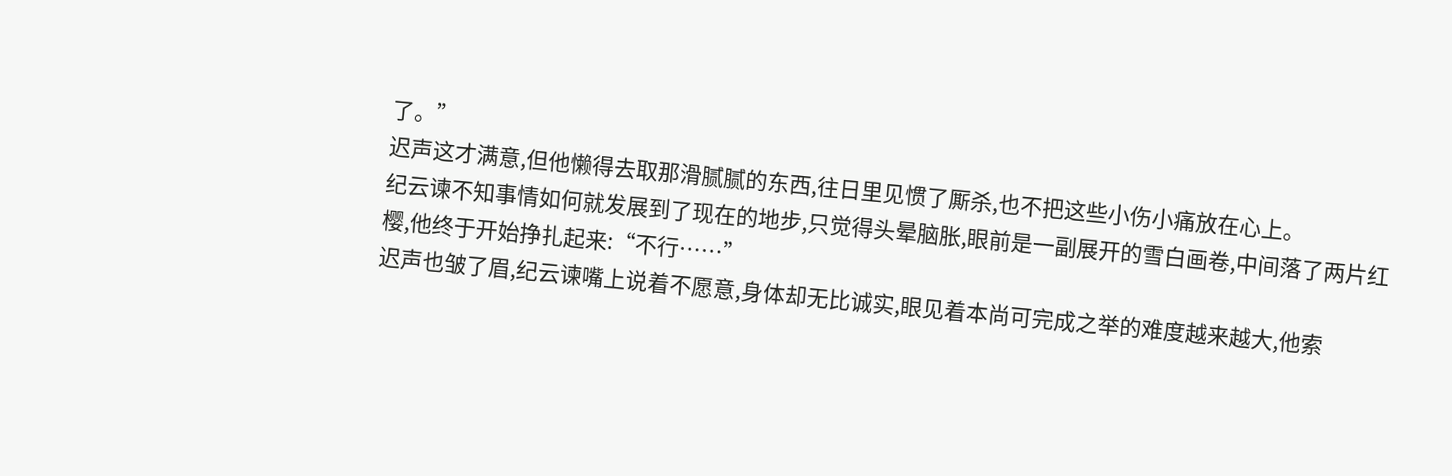了。”
迟声这才满意,但他懒得去取那滑腻腻的东西,往日里见惯了厮杀,也不把这些小伤小痛放在心上。
纪云谏不知事情如何就发展到了现在的地步,只觉得头晕脑胀,眼前是一副展开的雪白画卷,中间落了两片红樱,他终于开始挣扎起来:“不行……”
迟声也皱了眉,纪云谏嘴上说着不愿意,身体却无比诚实,眼见着本尚可完成之举的难度越来越大,他索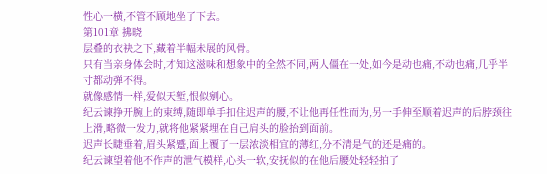性心一横,不管不顾地坐了下去。
第101章 拂晓
层叠的衣袂之下,藏着半幅未展的风骨。
只有当亲身体会时,才知这滋味和想象中的全然不同,两人僵在一处,如今是动也痛,不动也痛,几乎半寸都动弹不得。
就像感情一样,爱似天堑,恨似剜心。
纪云谏挣开腕上的束缚,随即单手扣住迟声的腰,不让他再任性而为,另一手伸至顺着迟声的后脖颈往上滑,略微一发力,就将他紧紧埋在自己肩头的脸抬到面前。
迟声长睫垂着,眉头紧蹙,面上覆了一层浓淡相宜的薄红,分不清是气的还是痛的。
纪云谏望着他不作声的泄气模样,心头一软,安抚似的在他后腰处轻轻拍了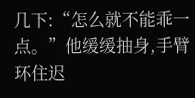几下:“怎么就不能乖一点。”他缓缓抽身,手臂环住迟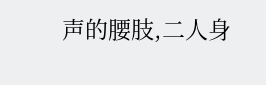声的腰肢,二人身